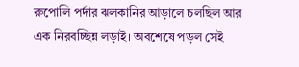রুপোলি পর্দার ঝলকানির আড়ালে চলছিল আর এক নিরবচ্ছিন্ন লড়াই। অবশেষে পড়ল সেই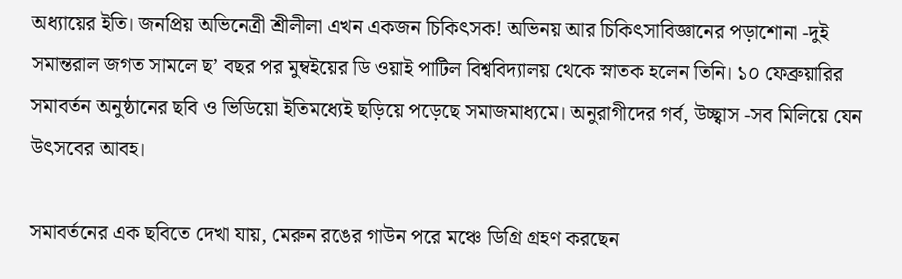অধ্যায়ের ইতি। জনপ্রিয় অভিনেত্রী শ্রীলীলা এখন একজন চিকিৎসক! অভিনয় আর চিকিৎসাবিজ্ঞানের পড়াশোনা -দুই সমান্তরাল জগত সামলে ছ’ বছর পর মুম্বইয়ের ডি ওয়াই পাটিল বিশ্ববিদ্যালয় থেকে স্নাতক হলেন তিনি। ১০ ফেব্রুয়ারির সমাবর্তন অনুষ্ঠানের ছবি ও ভিডিয়ো ইতিমধ্যেই ছড়িয়ে পড়েছে সমাজমাধ্যমে। অনুরাগীদের গর্ব, উচ্ছ্বাস -সব মিলিয়ে যেন উৎসবের আবহ।

সমাবর্তনের এক ছবিতে দেখা যায়, মেরুন রঙের গাউন পরে মঞ্চে ডিগ্রি গ্রহণ করছেন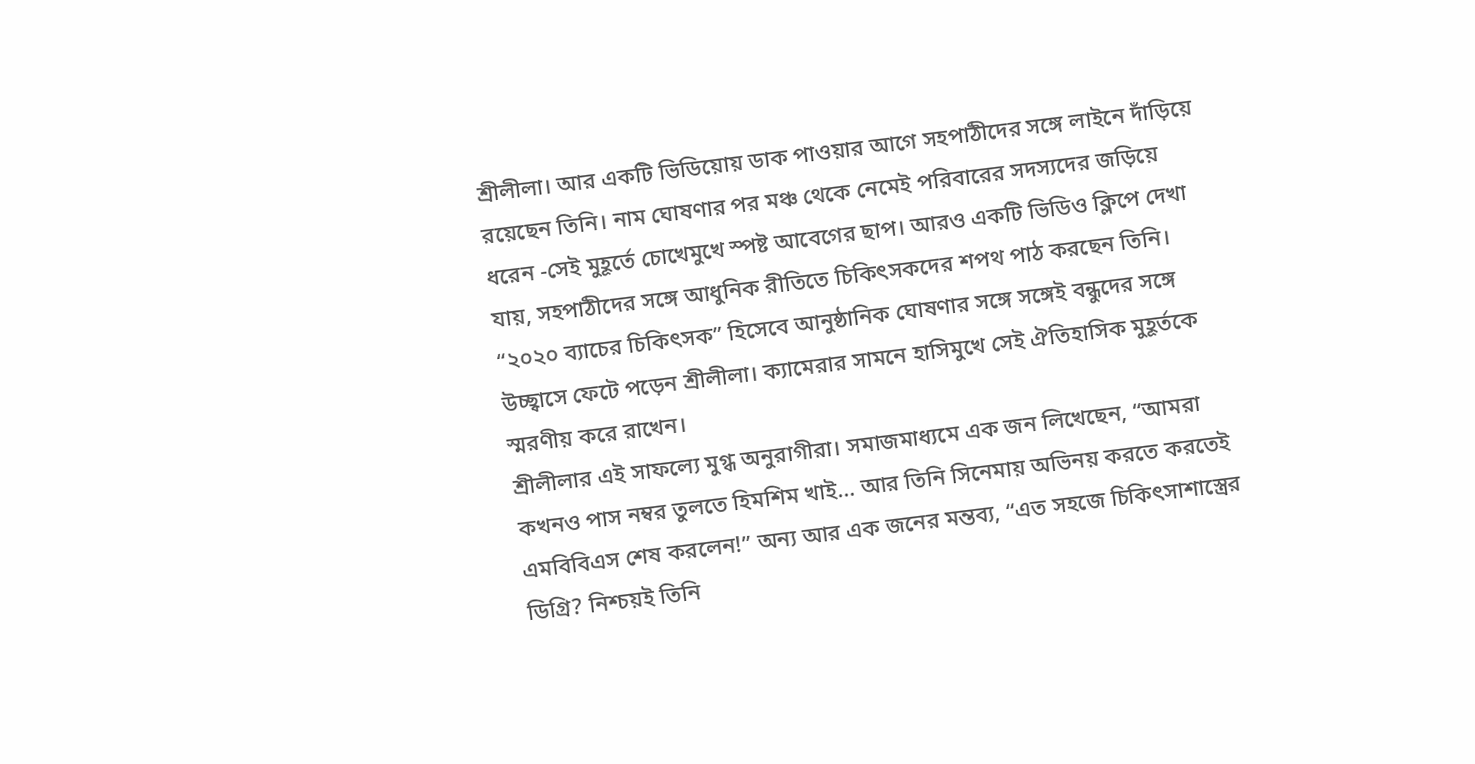শ্রীলীলা। আর একটি ভিডিয়োয় ডাক পাওয়ার আগে সহপাঠীদের সঙ্গে লাইনে দাঁড়িয়ে রয়েছেন তিনি। নাম ঘোষণার পর মঞ্চ থেকে নেমেই পরিবারের সদস্যদের জড়িয়ে ধরেন -সেই মুহূর্তে চোখেমুখে স্পষ্ট আবেগের ছাপ। আরও একটি ভিডিও ক্লিপে দেখা যায়, সহপাঠীদের সঙ্গে আধুনিক রীতিতে চিকিৎসকদের শপথ পাঠ করছেন তিনি। “২০২০ ব্যাচের চিকিৎসক” হিসেবে আনুষ্ঠানিক ঘোষণার সঙ্গে সঙ্গেই বন্ধুদের সঙ্গে উচ্ছ্বাসে ফেটে পড়েন শ্রীলীলা। ক্যামেরার সামনে হাসিমুখে সেই ঐতিহাসিক মুহূর্তকে স্মরণীয় করে রাখেন।
শ্রীলীলার এই সাফল্যে মুগ্ধ অনুরাগীরা। সমাজমাধ্যমে এক জন লিখেছেন, “আমরা কখনও পাস নম্বর তুলতে হিমশিম খাই… আর তিনি সিনেমায় অভিনয় করতে করতেই এমবিবিএস শেষ করলেন!” অন্য আর এক জনের মন্তব্য, “এত সহজে চিকিৎসাশাস্ত্রের ডিগ্রি? নিশ্চয়ই তিনি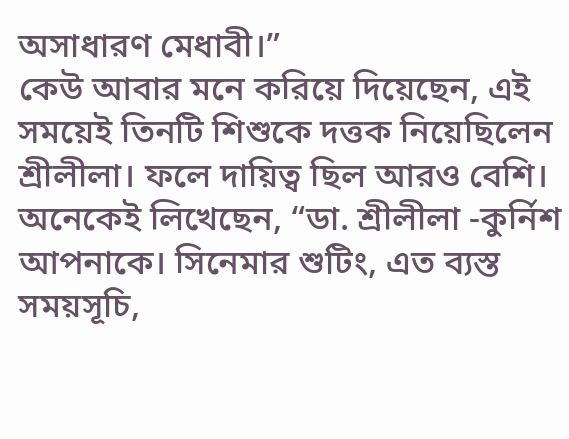অসাধারণ মেধাবী।”
কেউ আবার মনে করিয়ে দিয়েছেন, এই সময়েই তিনটি শিশুকে দত্তক নিয়েছিলেন শ্রীলীলা। ফলে দায়িত্ব ছিল আরও বেশি। অনেকেই লিখেছেন, “ডা. শ্রীলীলা -কুর্নিশ আপনাকে। সিনেমার শুটিং, এত ব্যস্ত সময়সূচি,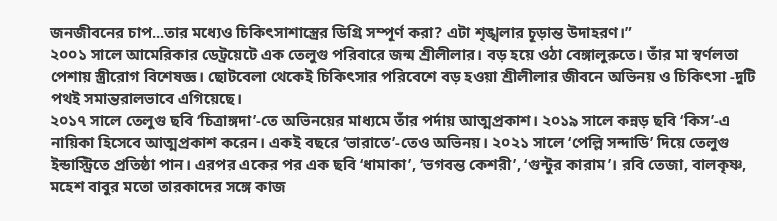জনজীবনের চাপ...তার মধ্যেও চিকিৎসাশাস্ত্রের ডিগ্রি সম্পূর্ণ করা? এটা শৃঙ্খলার চূড়ান্ত উদাহরণ।”
২০০১ সালে আমেরিকার ডেট্রয়েটে এক তেলুগু পরিবারে জন্ম শ্রীলীলার। বড় হয়ে ওঠা বেঙ্গালুরুতে। তাঁর মা স্বর্ণলতা পেশায় স্ত্রীরোগ বিশেষজ্ঞ। ছোটবেলা থেকেই চিকিৎসার পরিবেশে বড় হওয়া শ্রীলীলার জীবনে অভিনয় ও চিকিৎসা -দুটি পথই সমান্তরালভাবে এগিয়েছে।
২০১৭ সালে তেলুগু ছবি ‘চিত্রাঙ্গদা’-তে অভিনয়ের মাধ্যমে তাঁর পর্দায় আত্মপ্রকাশ। ২০১৯ সালে কন্নড় ছবি ‘কিস’-এ নায়িকা হিসেবে আত্মপ্রকাশ করেন। একই বছরে ‘ভারাতে’-তেও অভিনয়। ২০২১ সালে ‘পেল্লি সন্দাডি’ দিয়ে তেলুগু ইন্ডাস্ট্রিতে প্রতিষ্ঠা পান। এরপর একের পর এক ছবি ‘ধামাকা’, ‘ভগবন্ত কেশরী’, ‘গুন্টুর কারাম’। রবি তেজা, বালকৃষ্ণ, মহেশ বাবুর মতো তারকাদের সঙ্গে কাজ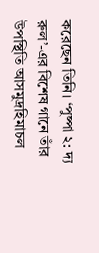করেছেন তিনি। ‘পুষ্পা ২: দ্য রুল’-এর বিশেষ গানে তাঁর উপস্থিতি আসমুদ্রহিমাচল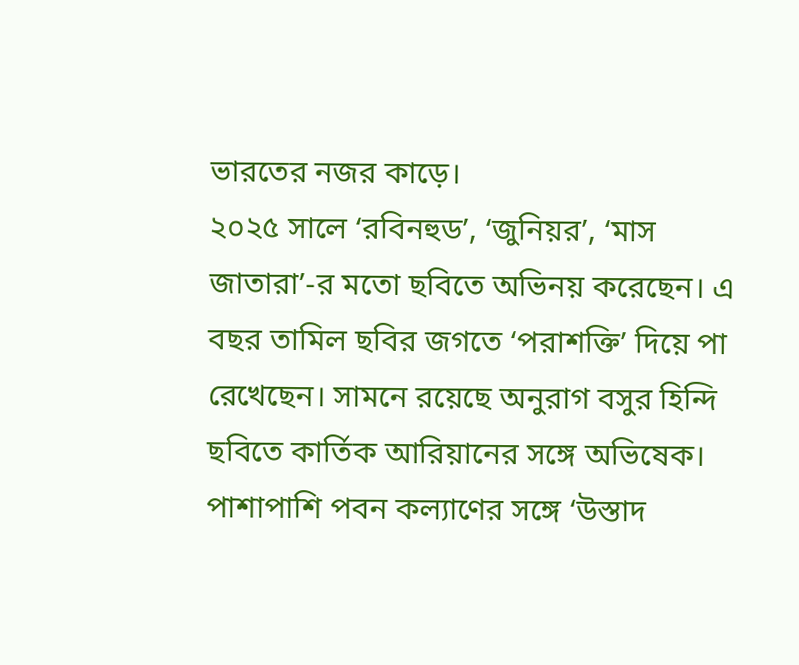ভারতের নজর কাড়ে।
২০২৫ সালে ‘রবিনহুড’, ‘জুনিয়র’, ‘মাস জাতারা’-র মতো ছবিতে অভিনয় করেছেন। এ বছর তামিল ছবির জগতে ‘পরাশক্তি’ দিয়ে পা রেখেছেন। সামনে রয়েছে অনুরাগ বসুর হিন্দি ছবিতে কার্তিক আরিয়ানের সঙ্গে অভিষেক। পাশাপাশি পবন কল্যাণের সঙ্গে ‘উস্তাদ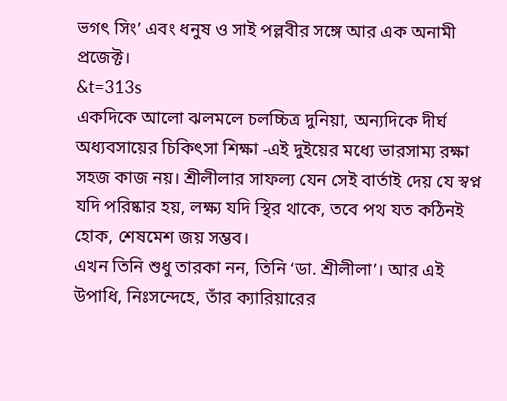ভগৎ সিং’ এবং ধনুষ ও সাই পল্লবীর সঙ্গে আর এক অনামী প্রজেক্ট।
&t=313s
একদিকে আলো ঝলমলে চলচ্চিত্র দুনিয়া, অন্যদিকে দীর্ঘ অধ্যবসায়ের চিকিৎসা শিক্ষা -এই দুইয়ের মধ্যে ভারসাম্য রক্ষা সহজ কাজ নয়। শ্রীলীলার সাফল্য যেন সেই বার্তাই দেয় যে স্বপ্ন যদি পরিষ্কার হয়, লক্ষ্য যদি স্থির থাকে, তবে পথ যত কঠিনই হোক, শেষমেশ জয় সম্ভব।
এখন তিনি শুধু তারকা নন, তিনি ‘ডা. শ্রীলীলা’। আর এই উপাধি, নিঃসন্দেহে, তাঁর ক্যারিয়ারের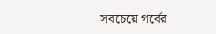সবচেয়ে গর্বের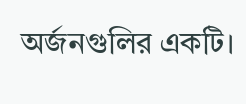অর্জনগুলির একটি।